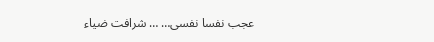عجب نفسا نفسی… … شرافت ضیاء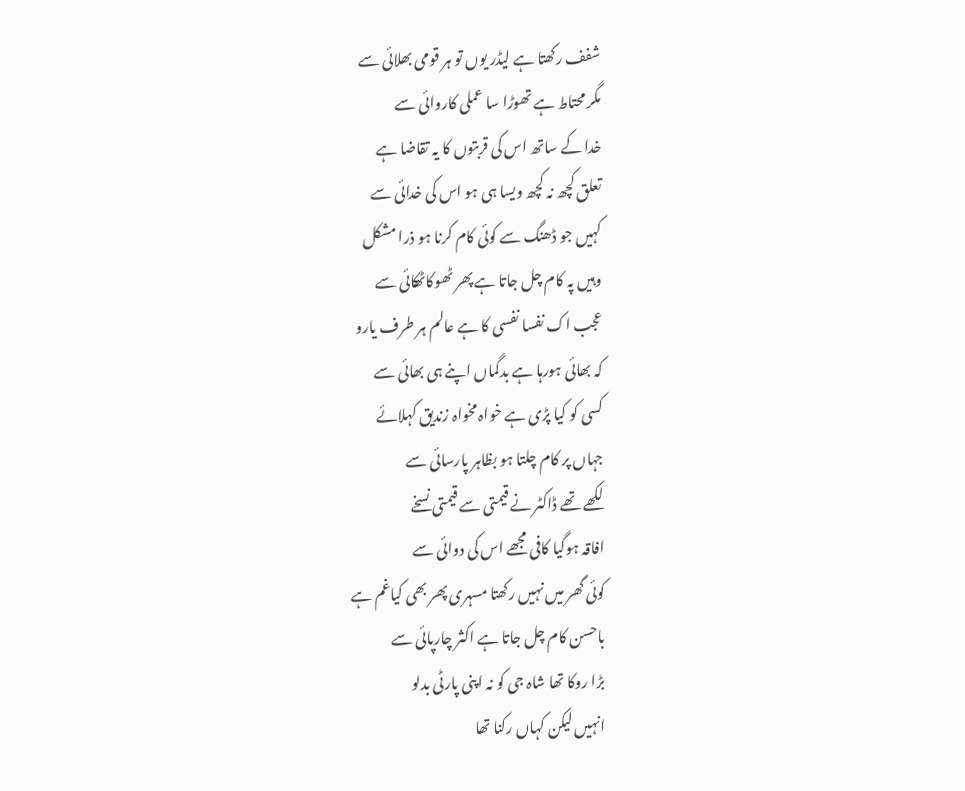شفف رکھتا ہے لیڈر یوں تو ہر قومی بھلائی سے
مگر محتاط ہے تھوڑا سا عملی کاروائی سے
خدا کے ساتھ اس کی قربتوں کا یہ تقاضا ہے
تعلق کچھ نہ کچھ ویسا ہی ہو اس کی خدائی سے
کہیں جو ڈھنگ سے کوئی کام کرنا ہو ذرا مشکل
وہیں پہ کام چل جاتا ہے پھر ٹھوکاٹھکائی سے
عجب اک نفسا نفسی کا ہے عالم ہر طرف یارو
کہ بھائی ہورہا ہے بدگماں اپنے ہی بھائی سے
کسی کو کیا پڑی ہے خواہ مخواہ زندیق کہلائے
جہاں پر کام چلتا ہو بظاہر پارسائی سے
لکھے تھے ڈاکٹر نے قیمتی سے قیمتی نسخے
افاقہ ہوگیا کافی مجھے اس کی دوائی سے
کوئی گھر میں نہیں رکھتا مسہری پھر بھی کیاغم ہے
باحسن کام چل جاتا ہے اکثر چارپائی سے
بڑا روکا تھا شاہ جی کو نہ اپنی پارٹی بدلو
انہیں لیکن کہاں رکنا تھا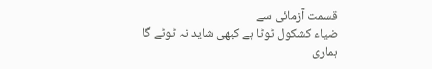قسمت آزمائی سے
ضیاء کشکول ٹوٹا ہے کبھی شاید نہ ٹوٹے گا
ہماری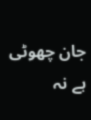جان چھوٹی ہے نہ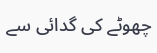چھوٹے کی گدائی سے